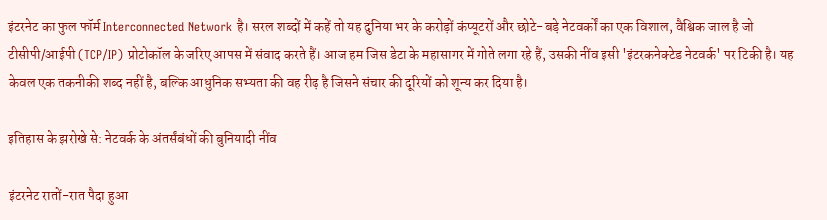इंटरनेट का फुल फॉर्म Interconnected Network है। सरल शब्दों में कहें तो यह दुनिया भर के करोड़ों कंप्यूटरों और छोटे-बड़े नेटवर्कों का एक विशाल, वैश्विक जाल है जो टीसीपी/आईपी (TCP/IP) प्रोटोकॉल के जरिए आपस में संवाद करते हैं। आज हम जिस डेटा के महासागर में गोते लगा रहे हैं, उसकी नींव इसी 'इंटरकनेक्टेड नेटवर्क' पर टिकी है। यह केवल एक तकनीकी शब्द नहीं है, बल्कि आधुनिक सभ्यता की वह रीढ़ है जिसने संचार की दूरियों को शून्य कर दिया है।

इतिहास के झरोखे से: नेटवर्क के अंतर्संबंधों की बुनियादी नींव

इंटरनेट रातों-रात पैदा हुआ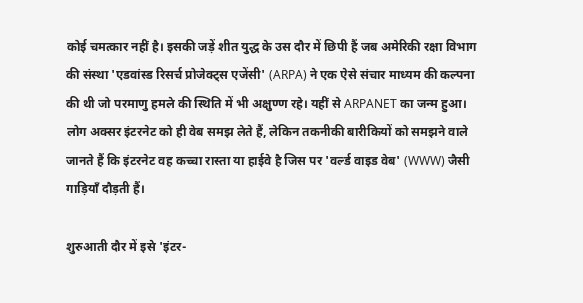कोई चमत्कार नहीं है। इसकी जड़ें शीत युद्ध के उस दौर में छिपी हैं जब अमेरिकी रक्षा विभाग की संस्था 'एडवांस्ड रिसर्च प्रोजेक्ट्स एजेंसी' (ARPA) ने एक ऐसे संचार माध्यम की कल्पना की थी जो परमाणु हमले की स्थिति में भी अक्षुण्ण रहे। यहीं से ARPANET का जन्म हुआ। लोग अक्सर इंटरनेट को ही वेब समझ लेते हैं, लेकिन तकनीकी बारीकियों को समझने वाले जानते हैं कि इंटरनेट वह कच्चा रास्ता या हाईवे है जिस पर 'वर्ल्ड वाइड वेब' (WWW) जैसी गाड़ियाँ दौड़ती हैं।

शुरुआती दौर में इसे 'इंटर-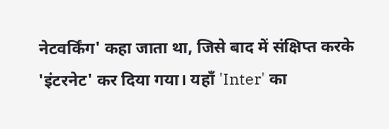नेटवर्किंग' कहा जाता था, जिसे बाद में संक्षिप्त करके 'इंटरनेट' कर दिया गया। यहाँ 'Inter' का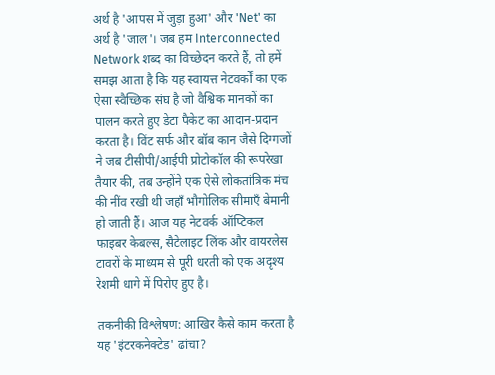अर्थ है 'आपस में जुड़ा हुआ' और 'Net' का अर्थ है 'जाल'। जब हम Interconnected Network शब्द का विच्छेदन करते हैं, तो हमें समझ आता है कि यह स्वायत्त नेटवर्कों का एक ऐसा स्वैच्छिक संघ है जो वैश्विक मानकों का पालन करते हुए डेटा पैकेट का आदान-प्रदान करता है। विंट सर्फ और बॉब कान जैसे दिग्गजों ने जब टीसीपी/आईपी प्रोटोकॉल की रूपरेखा तैयार की, तब उन्होंने एक ऐसे लोकतांत्रिक मंच की नींव रखी थी जहाँ भौगोलिक सीमाएँ बेमानी हो जाती हैं। आज यह नेटवर्क ऑप्टिकल फाइबर केबल्स, सैटेलाइट लिंक और वायरलेस टावरों के माध्यम से पूरी धरती को एक अदृश्य रेशमी धागे में पिरोए हुए है।

तकनीकी विश्लेषण: आखिर कैसे काम करता है यह 'इंटरकनेक्टेड' ढांचा?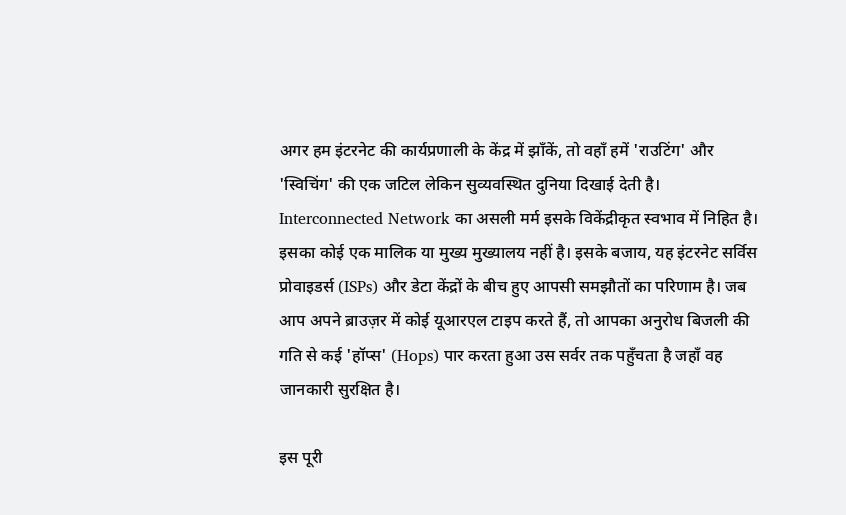अगर हम इंटरनेट की कार्यप्रणाली के केंद्र में झाँकें, तो वहाँ हमें 'राउटिंग' और 'स्विचिंग' की एक जटिल लेकिन सुव्यवस्थित दुनिया दिखाई देती है। Interconnected Network का असली मर्म इसके विकेंद्रीकृत स्वभाव में निहित है। इसका कोई एक मालिक या मुख्य मुख्यालय नहीं है। इसके बजाय, यह इंटरनेट सर्विस प्रोवाइडर्स (ISPs) और डेटा केंद्रों के बीच हुए आपसी समझौतों का परिणाम है। जब आप अपने ब्राउज़र में कोई यूआरएल टाइप करते हैं, तो आपका अनुरोध बिजली की गति से कई 'हॉप्स' (Hops) पार करता हुआ उस सर्वर तक पहुँचता है जहाँ वह जानकारी सुरक्षित है।

इस पूरी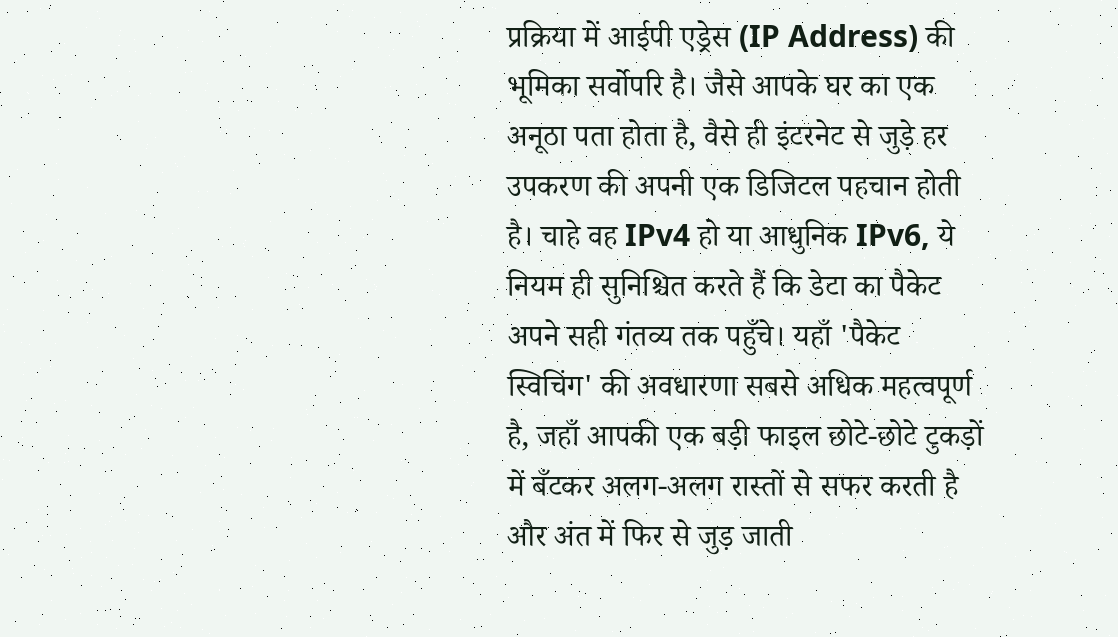प्रक्रिया में आईपी एड्रेस (IP Address) की भूमिका सर्वोपरि है। जैसे आपके घर का एक अनूठा पता होता है, वैसे ही इंटरनेट से जुड़े हर उपकरण की अपनी एक डिजिटल पहचान होती है। चाहे वह IPv4 हो या आधुनिक IPv6, ये नियम ही सुनिश्चित करते हैं कि डेटा का पैकेट अपने सही गंतव्य तक पहुँचे। यहाँ 'पैकेट स्विचिंग' की अवधारणा सबसे अधिक महत्वपूर्ण है, जहाँ आपकी एक बड़ी फाइल छोटे-छोटे टुकड़ों में बँटकर अलग-अलग रास्तों से सफर करती है और अंत में फिर से जुड़ जाती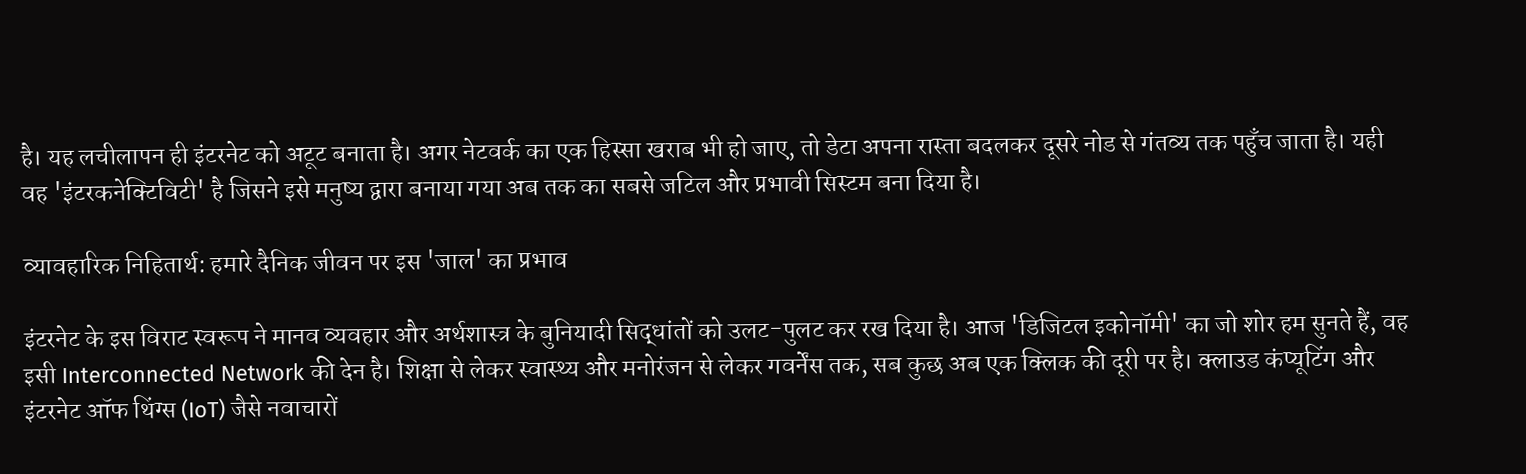है। यह लचीलापन ही इंटरनेट को अटूट बनाता है। अगर नेटवर्क का एक हिस्सा खराब भी हो जाए, तो डेटा अपना रास्ता बदलकर दूसरे नोड से गंतव्य तक पहुँच जाता है। यही वह 'इंटरकनेक्टिविटी' है जिसने इसे मनुष्य द्वारा बनाया गया अब तक का सबसे जटिल और प्रभावी सिस्टम बना दिया है।

व्यावहारिक निहितार्थ: हमारे दैनिक जीवन पर इस 'जाल' का प्रभाव

इंटरनेट के इस विराट स्वरूप ने मानव व्यवहार और अर्थशास्त्र के बुनियादी सिद्धांतों को उलट-पुलट कर रख दिया है। आज 'डिजिटल इकोनॉमी' का जो शोर हम सुनते हैं, वह इसी Interconnected Network की देन है। शिक्षा से लेकर स्वास्थ्य और मनोरंजन से लेकर गवर्नेंस तक, सब कुछ अब एक क्लिक की दूरी पर है। क्लाउड कंप्यूटिंग और इंटरनेट ऑफ थिंग्स (IoT) जैसे नवाचारों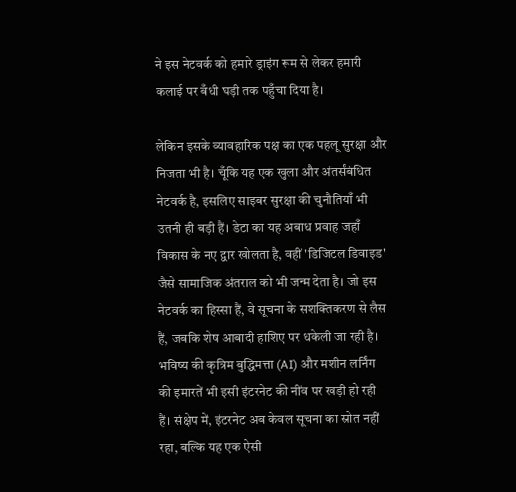ने इस नेटवर्क को हमारे ड्राइंग रूम से लेकर हमारी कलाई पर बँधी घड़ी तक पहुँचा दिया है।

लेकिन इसके व्यावहारिक पक्ष का एक पहलू सुरक्षा और निजता भी है। चूँकि यह एक खुला और अंतर्संबंधित नेटवर्क है, इसलिए साइबर सुरक्षा की चुनौतियाँ भी उतनी ही बड़ी हैं। डेटा का यह अबाध प्रवाह जहाँ विकास के नए द्वार खोलता है, वहीं 'डिजिटल डिवाइड' जैसे सामाजिक अंतराल को भी जन्म देता है। जो इस नेटवर्क का हिस्सा हैं, वे सूचना के सशक्तिकरण से लैस हैं, जबकि शेष आबादी हाशिए पर धकेली जा रही है। भविष्य की कृत्रिम बुद्धिमत्ता (AI) और मशीन लर्निंग की इमारतें भी इसी इंटरनेट की नींव पर खड़ी हो रही हैं। संक्षेप में, इंटरनेट अब केवल सूचना का स्रोत नहीं रहा, बल्कि यह एक ऐसी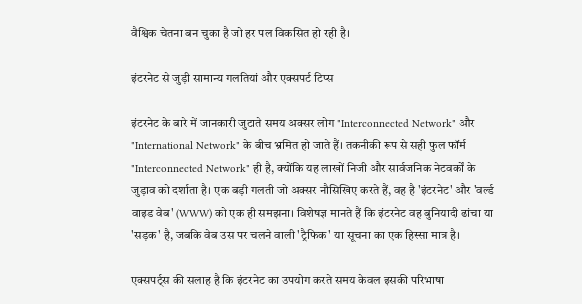वैश्विक चेतना बन चुका है जो हर पल विकसित हो रही है।

इंटरनेट से जुड़ी सामान्य गलतियां और एक्सपर्ट टिप्स

इंटरनेट के बारे में जानकारी जुटाते समय अक्सर लोग "Interconnected Network" और "International Network" के बीच भ्रमित हो जाते हैं। तकनीकी रूप से सही फुल फॉर्म "Interconnected Network" ही है, क्योंकि यह लाखों निजी और सार्वजनिक नेटवर्कों के जुड़ाव को दर्शाता है। एक बड़ी गलती जो अक्सर नौसिखिए करते हैं, वह है 'इंटरनेट' और 'वर्ल्ड वाइड वेब' (WWW) को एक ही समझना। विशेषज्ञ मानते हैं कि इंटरनेट वह बुनियादी ढांचा या 'सड़क' है, जबकि वेब उस पर चलने वाली 'ट्रैफिक' या सूचना का एक हिस्सा मात्र है।

एक्सपर्ट्स की सलाह है कि इंटरनेट का उपयोग करते समय केवल इसकी परिभाषा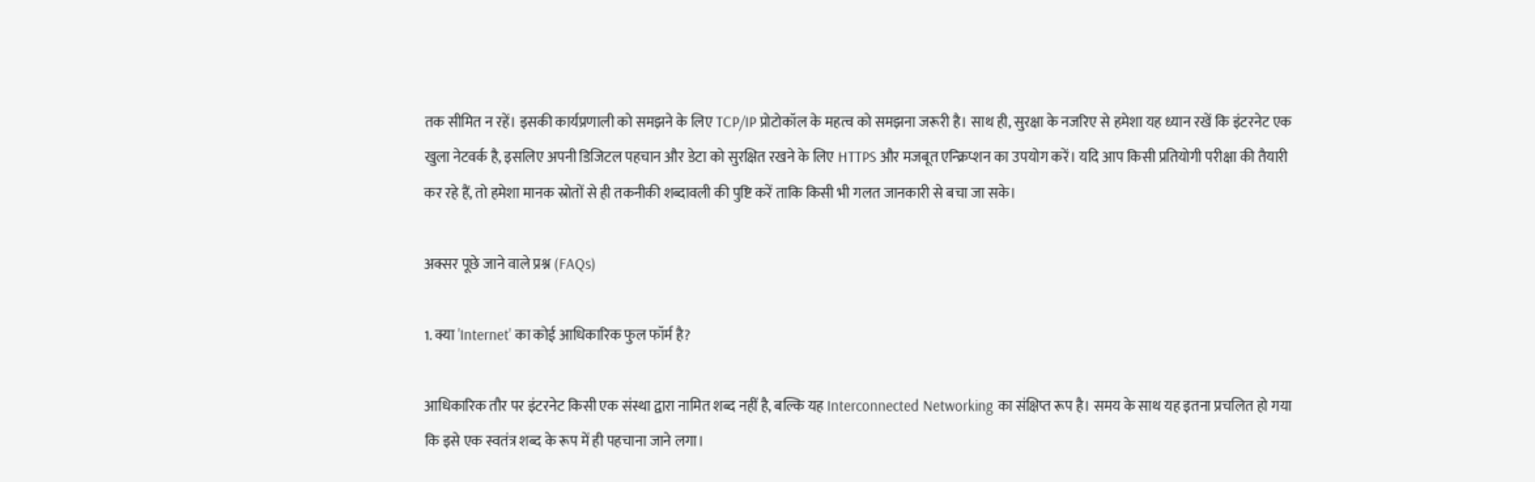तक सीमित न रहें। इसकी कार्यप्रणाली को समझने के लिए TCP/IP प्रोटोकॉल के महत्व को समझना जरूरी है। साथ ही, सुरक्षा के नजरिए से हमेशा यह ध्यान रखें कि इंटरनेट एक खुला नेटवर्क है, इसलिए अपनी डिजिटल पहचान और डेटा को सुरक्षित रखने के लिए HTTPS और मजबूत एन्क्रिप्शन का उपयोग करें। यदि आप किसी प्रतियोगी परीक्षा की तैयारी कर रहे हैं, तो हमेशा मानक स्रोतों से ही तकनीकी शब्दावली की पुष्टि करें ताकि किसी भी गलत जानकारी से बचा जा सके।

अक्सर पूछे जाने वाले प्रश्न (FAQs)

1. क्या 'Internet' का कोई आधिकारिक फुल फॉर्म है?

आधिकारिक तौर पर इंटरनेट किसी एक संस्था द्वारा नामित शब्द नहीं है, बल्कि यह Interconnected Networking का संक्षिप्त रूप है। समय के साथ यह इतना प्रचलित हो गया कि इसे एक स्वतंत्र शब्द के रूप में ही पहचाना जाने लगा।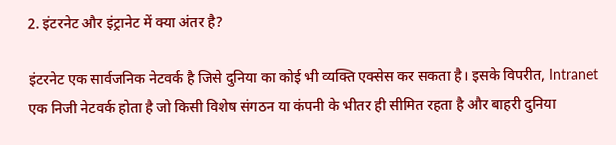2. इंटरनेट और इंट्रानेट में क्या अंतर है?

इंटरनेट एक सार्वजनिक नेटवर्क है जिसे दुनिया का कोई भी व्यक्ति एक्सेस कर सकता है। इसके विपरीत, Intranet एक निजी नेटवर्क होता है जो किसी विशेष संगठन या कंपनी के भीतर ही सीमित रहता है और बाहरी दुनिया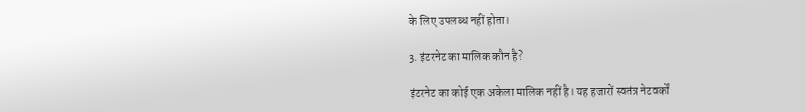के लिए उपलब्ध नहीं होता।

3. इंटरनेट का मालिक कौन है?

इंटरनेट का कोई एक अकेला मालिक नहीं है। यह हजारों स्वतंत्र नेटवर्कों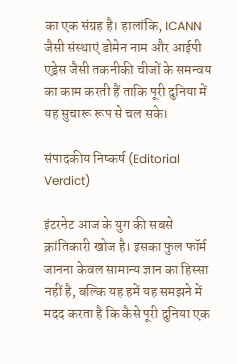का एक संग्रह है। हालांकि, ICANN जैसी संस्थाएं डोमेन नाम और आईपी एड्रेस जैसी तकनीकी चीजों के समन्वय का काम करती हैं ताकि पूरी दुनिया में यह सुचारू रूप से चल सके।

संपादकीय निष्कर्ष (Editorial Verdict)

इंटरनेट आज के युग की सबसे क्रांतिकारी खोज है। इसका फुल फॉर्म जानना केवल सामान्य ज्ञान का हिस्सा नहीं है, बल्कि यह हमें यह समझने में मदद करता है कि कैसे पूरी दुनिया एक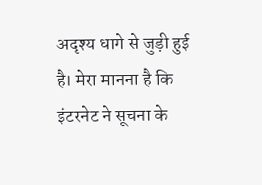अदृश्य धागे से जुड़ी हुई है। मेरा मानना है कि इंटरनेट ने सूचना के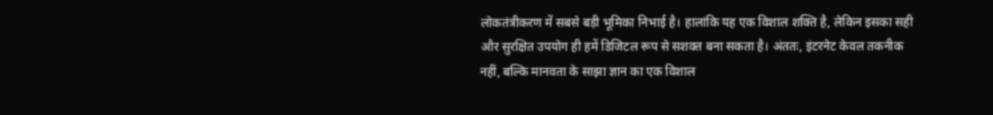लोकतंत्रीकरण में सबसे बड़ी भूमिका निभाई है। हालांकि यह एक विशाल शक्ति है, लेकिन इसका सही और सुरक्षित उपयोग ही हमें डिजिटल रूप से सशक्त बना सकता है। अंततः, इंटरनेट केवल तकनीक नहीं, बल्कि मानवता के साझा ज्ञान का एक विशाल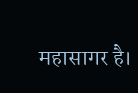महासागर है।